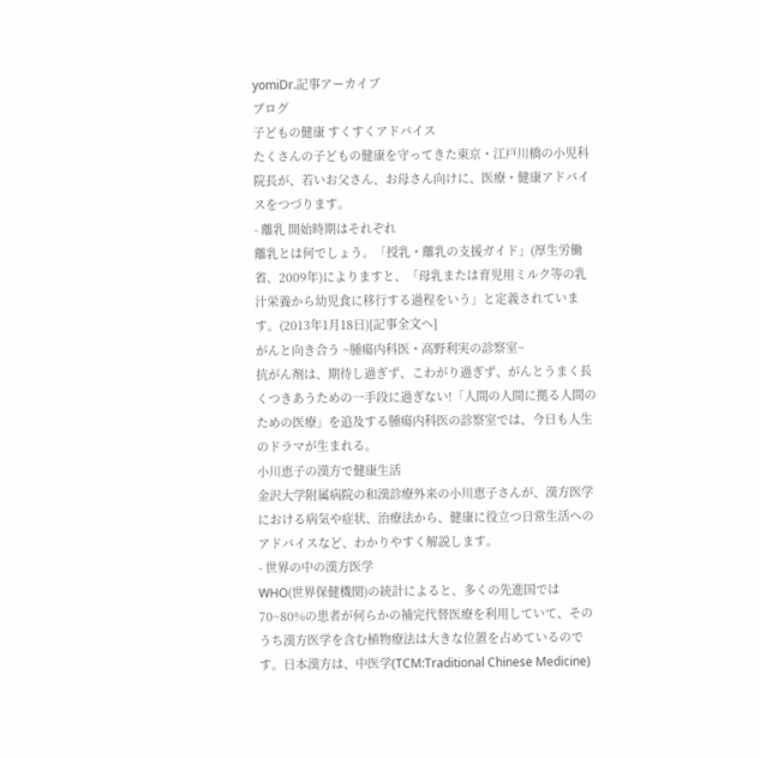yomiDr.記事アーカイブ
ブログ
子どもの健康 すくすくアドバイス
たくさんの子どもの健康を守ってきた東京・江戸川橋の小児科院長が、若いお父さん、お母さん向けに、医療・健康アドバイスをつづります。
- 離乳 開始時期はそれぞれ
離乳とは何でしょう。「授乳・離乳の支援ガイド」(厚生労働省、2009年)によりますと、「母乳または育児用ミルク等の乳汁栄養から幼児食に移行する過程をいう」と定義されています。(2013年1月18日)[記事全文へ]
がんと向き合う ~腫瘍内科医・高野利実の診察室~
抗がん剤は、期待し過ぎず、こわがり過ぎず、がんとうまく長くつきあうための一手段に過ぎない!「人間の人間に拠る人間のための医療」を追及する腫瘍内科医の診察室では、今日も人生のドラマが生まれる。
小川恵子の漢方で健康生活
金沢大学附属病院の和漢診療外来の小川恵子さんが、漢方医学における病気や症状、治療法から、健康に役立つ日常生活へのアドバイスなど、わかりやすく解説します。
- 世界の中の漢方医学
WHO(世界保健機関)の統計によると、多くの先進国では70~80%の患者が何らかの補完代替医療を利用していて、そのうち漢方医学を含む植物療法は大きな位置を占めているのです。日本漢方は、中医学(TCM:Traditional Chinese Medicine)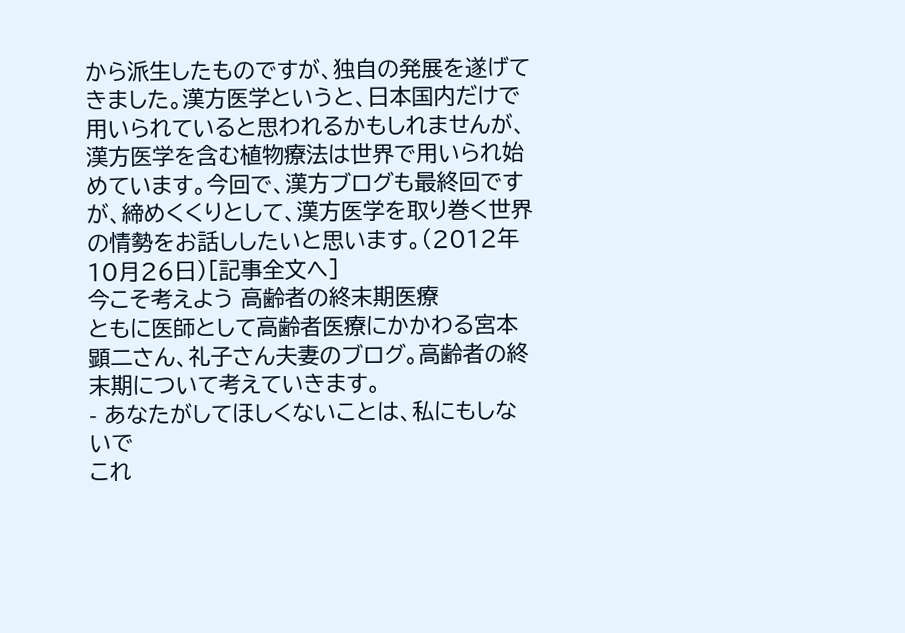から派生したものですが、独自の発展を遂げてきました。漢方医学というと、日本国内だけで用いられていると思われるかもしれませんが、漢方医学を含む植物療法は世界で用いられ始めています。今回で、漢方ブログも最終回ですが、締めくくりとして、漢方医学を取り巻く世界の情勢をお話ししたいと思います。(2012年10月26日)[記事全文へ]
今こそ考えよう 高齢者の終末期医療
ともに医師として高齢者医療にかかわる宮本顕二さん、礼子さん夫妻のブログ。高齢者の終末期について考えていきます。
- あなたがしてほしくないことは、私にもしないで
これ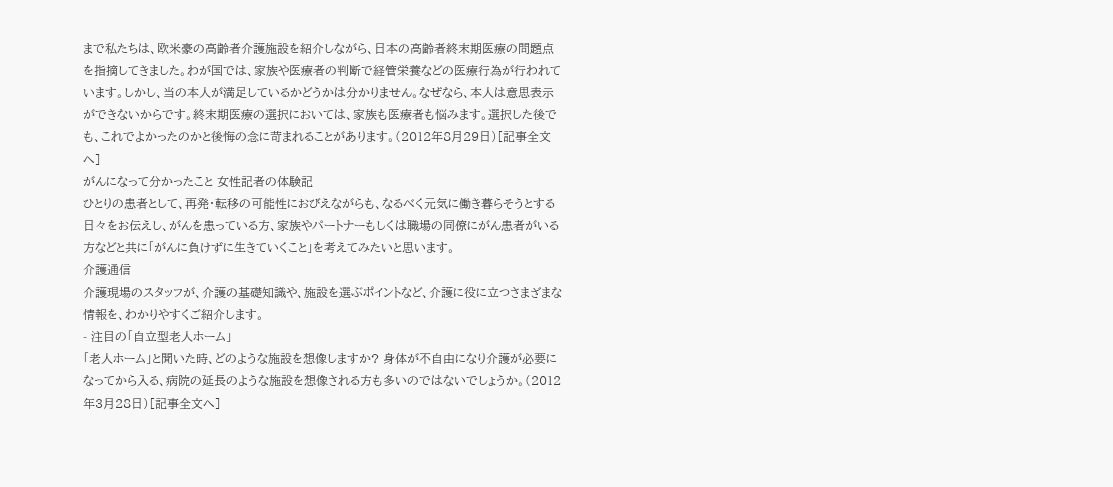まで私たちは、欧米豪の高齢者介護施設を紹介しながら、日本の高齢者終末期医療の問題点を指摘してきました。わが国では、家族や医療者の判断で経管栄養などの医療行為が行われています。しかし、当の本人が満足しているかどうかは分かりません。なぜなら、本人は意思表示ができないからです。終末期医療の選択においては、家族も医療者も悩みます。選択した後でも、これでよかったのかと後悔の念に苛まれることがあります。(2012年8月29日)[記事全文へ]
がんになって分かったこと 女性記者の体験記
ひとりの患者として、再発・転移の可能性におびえながらも、なるべく元気に働き暮らそうとする日々をお伝えし、がんを患っている方、家族やパートナーもしくは職場の同僚にがん患者がいる方などと共に「がんに負けずに生きていくこと」を考えてみたいと思います。
介護通信
介護現場のスタッフが、介護の基礎知識や、施設を選ぶポイントなど、介護に役に立つさまざまな情報を、わかりやすくご紹介します。
- 注目の「自立型老人ホーム」
「老人ホーム」と聞いた時、どのような施設を想像しますか? 身体が不自由になり介護が必要になってから入る、病院の延長のような施設を想像される方も多いのではないでしょうか。(2012年3月28日)[記事全文へ]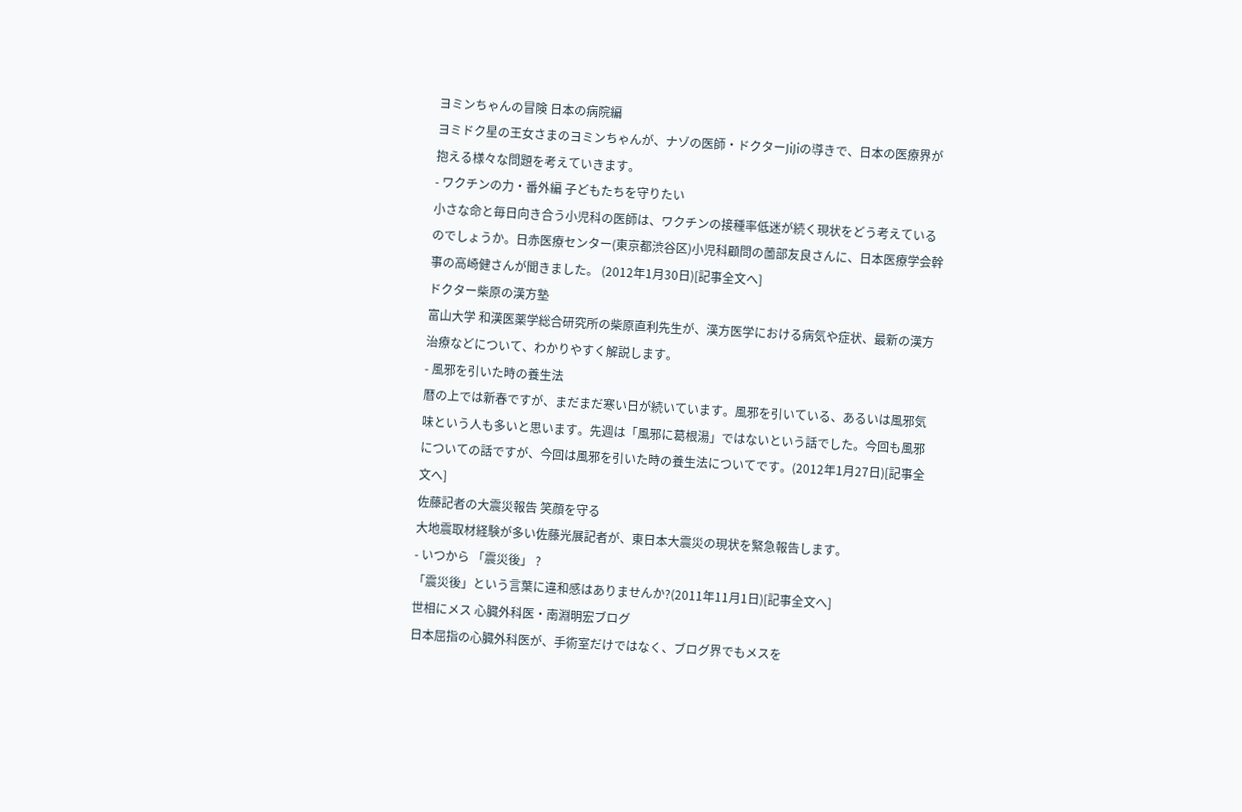ヨミンちゃんの冒険 日本の病院編
ヨミドク星の王女さまのヨミンちゃんが、ナゾの医師・ドクターJiJiの導きで、日本の医療界が抱える様々な問題を考えていきます。
- ワクチンの力・番外編 子どもたちを守りたい
小さな命と毎日向き合う小児科の医師は、ワクチンの接種率低迷が続く現状をどう考えているのでしょうか。日赤医療センター(東京都渋谷区)小児科顧問の薗部友良さんに、日本医療学会幹事の高崎健さんが聞きました。 (2012年1月30日)[記事全文へ]
ドクター柴原の漢方塾
富山大学 和漢医薬学総合研究所の柴原直利先生が、漢方医学における病気や症状、最新の漢方治療などについて、わかりやすく解説します。
- 風邪を引いた時の養生法
暦の上では新春ですが、まだまだ寒い日が続いています。風邪を引いている、あるいは風邪気味という人も多いと思います。先週は「風邪に葛根湯」ではないという話でした。今回も風邪についての話ですが、今回は風邪を引いた時の養生法についてです。(2012年1月27日)[記事全文へ]
佐藤記者の大震災報告 笑顔を守る
大地震取材経験が多い佐藤光展記者が、東日本大震災の現状を緊急報告します。
- いつから 「震災後」 ?
「震災後」という言葉に違和感はありませんか?(2011年11月1日)[記事全文へ]
世相にメス 心臓外科医・南淵明宏ブログ
日本屈指の心臓外科医が、手術室だけではなく、ブログ界でもメスを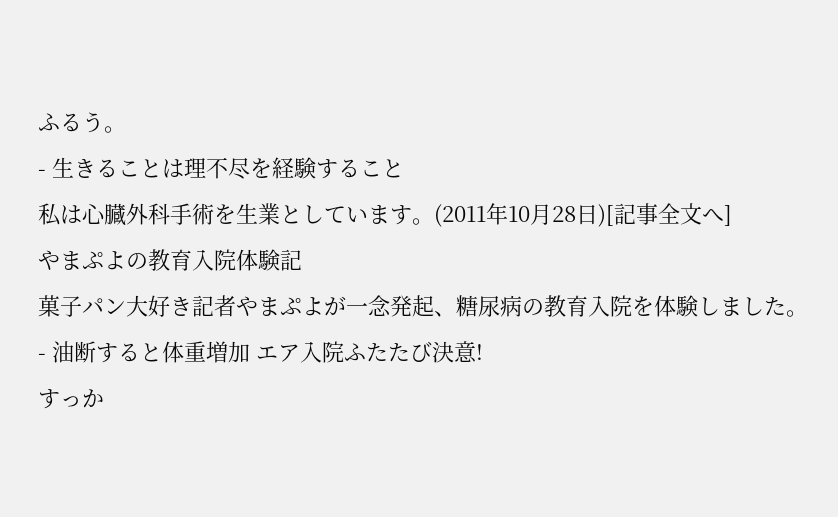ふるう。
- 生きることは理不尽を経験すること
私は心臓外科手術を生業としています。(2011年10月28日)[記事全文へ]
やまぷよの教育入院体験記
菓子パン大好き記者やまぷよが一念発起、糖尿病の教育入院を体験しました。
- 油断すると体重増加 エア入院ふたたび決意!
すっか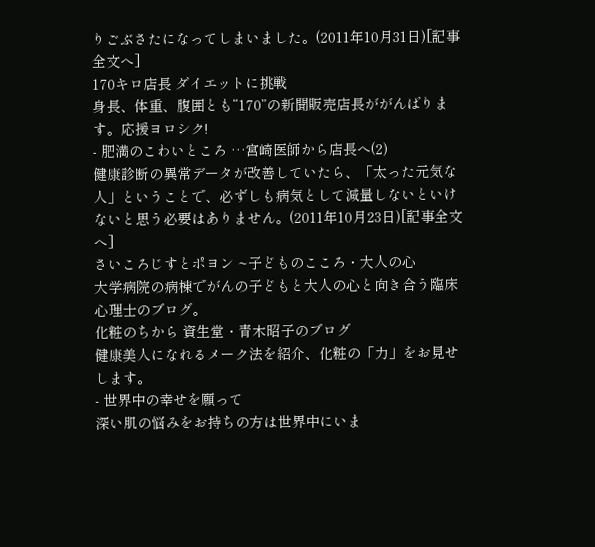りごぶさたになってしまいました。(2011年10月31日)[記事全文へ]
170キロ店長 ダイエットに挑戦
身長、体重、腹囲とも“170”の新聞販売店長ががんばります。応援ヨロシク!
- 肥満のこわいところ …宮崎医師から店長へ(2)
健康診断の異常データが改善していたら、「太った元気な人」ということで、必ずしも病気として減量しないといけないと思う必要はありません。(2011年10月23日)[記事全文へ]
さいころじすとポヨン ~子どものこころ・大人の心
大学病院の病棟でがんの子どもと大人の心と向き合う臨床心理士のブログ。
化粧のちから 資生堂・青木昭子のブログ
健康美人になれるメーク法を紹介、化粧の「力」をお見せします。
- 世界中の幸せを願って
深い肌の悩みをお持ちの方は世界中にいま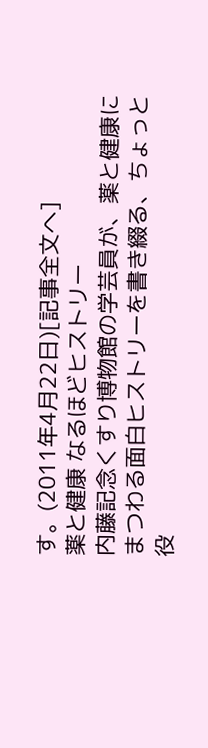す。(2011年4月22日)[記事全文へ]
薬と健康 なるほどヒストリー
内藤記念くすり博物館の学芸員が、薬と健康にまつわる面白ヒストリーを書き綴る、ちょっと役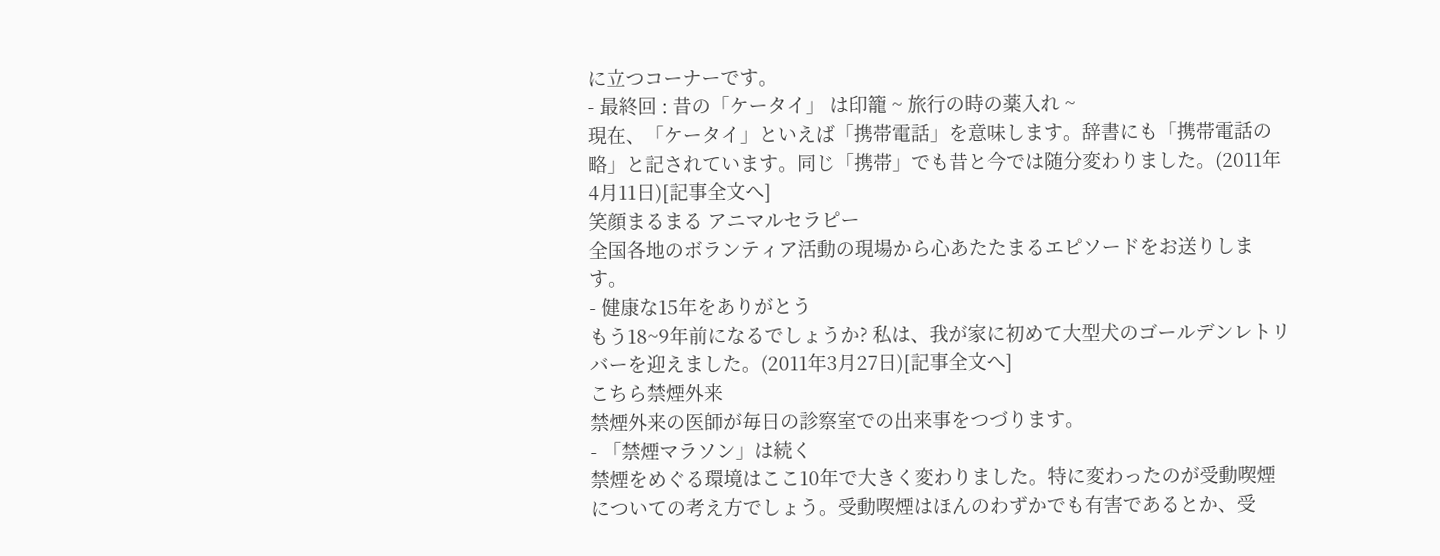に立つコーナーです。
- 最終回 : 昔の「ケータイ」 は印籠 ~ 旅行の時の薬入れ ~
現在、「ケータイ」といえば「携帯電話」を意味します。辞書にも「携帯電話の略」と記されています。同じ「携帯」でも昔と今では随分変わりました。(2011年4月11日)[記事全文へ]
笑顔まるまる アニマルセラピー
全国各地のボランティア活動の現場から心あたたまるエピソードをお送りします。
- 健康な15年をありがとう
もう18~9年前になるでしょうか? 私は、我が家に初めて大型犬のゴールデンレトリバーを迎えました。(2011年3月27日)[記事全文へ]
こちら禁煙外来
禁煙外来の医師が毎日の診察室での出来事をつづります。
- 「禁煙マラソン」は続く
禁煙をめぐる環境はここ10年で大きく変わりました。特に変わったのが受動喫煙についての考え方でしょう。受動喫煙はほんのわずかでも有害であるとか、受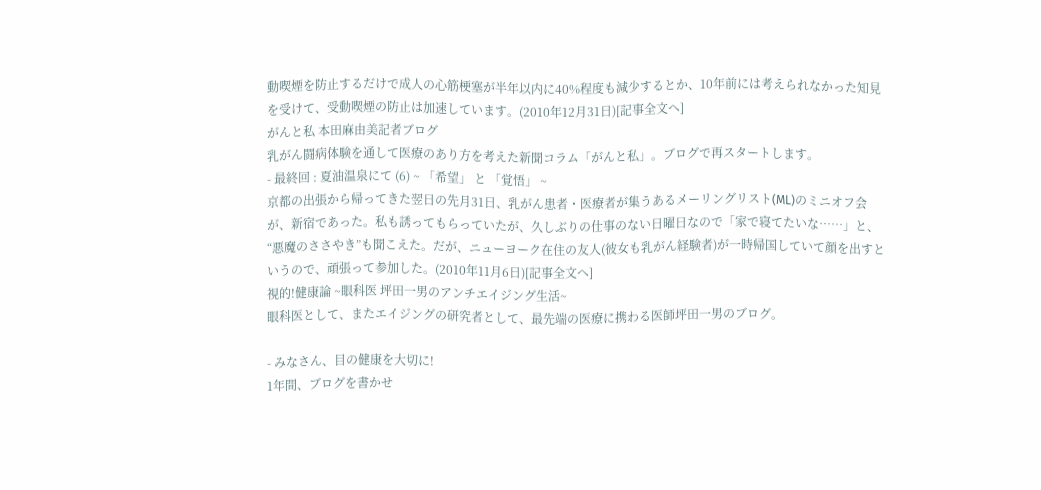動喫煙を防止するだけで成人の心筋梗塞が半年以内に40%程度も減少するとか、10年前には考えられなかった知見を受けて、受動喫煙の防止は加速しています。(2010年12月31日)[記事全文へ]
がんと私 本田麻由美記者ブログ
乳がん闘病体験を通して医療のあり方を考えた新聞コラム「がんと私」。ブログで再スタートします。
- 最終回 : 夏油温泉にて (6) ~ 「希望」 と 「覚悟」 ~
京都の出張から帰ってきた翌日の先月31日、乳がん患者・医療者が集うあるメーリングリスト(ML)のミニオフ会が、新宿であった。私も誘ってもらっていたが、久しぶりの仕事のない日曜日なので「家で寝てたいな……」と、“悪魔のささやき”も聞こえた。だが、ニューヨーク在住の友人(彼女も乳がん経験者)が一時帰国していて顔を出すというので、頑張って参加した。(2010年11月6日)[記事全文へ]
視的!健康論 ~眼科医 坪田一男のアンチエイジング生活~
眼科医として、またエイジングの研究者として、最先端の医療に携わる医師坪田一男のブログ。

- みなさん、目の健康を大切に!
1年間、ブログを書かせ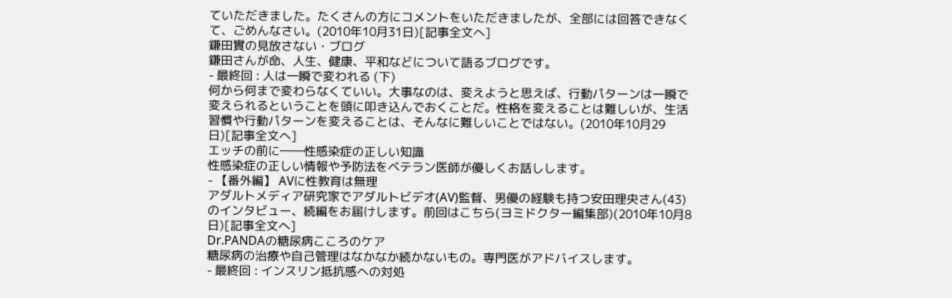ていただきました。たくさんの方にコメントをいただきましたが、全部には回答できなくて、ごめんなさい。(2010年10月31日)[記事全文へ]
鎌田實の見放さない・ブログ
鎌田さんが命、人生、健康、平和などについて語るブログです。
- 最終回 : 人は一瞬で変われる (下)
何から何まで変わらなくていい。大事なのは、変えようと思えば、行動パターンは一瞬で変えられるということを頭に叩き込んでおくことだ。性格を変えることは難しいが、生活習慣や行動パターンを変えることは、そんなに難しいことではない。(2010年10月29日)[記事全文へ]
エッチの前に――性感染症の正しい知識
性感染症の正しい情報や予防法をベテラン医師が優しくお話しします。
- 【番外編】 AVに性教育は無理
アダルトメディア研究家でアダルトビデオ(AV)監督、男優の経験も持つ安田理央さん(43)のインタビュー、続編をお届けします。前回はこちら(ヨミドクター編集部)(2010年10月8日)[記事全文へ]
Dr.PANDAの糖尿病こころのケア
糖尿病の治療や自己管理はなかなか続かないもの。専門医がアドバイスします。
- 最終回 : インスリン抵抗感への対処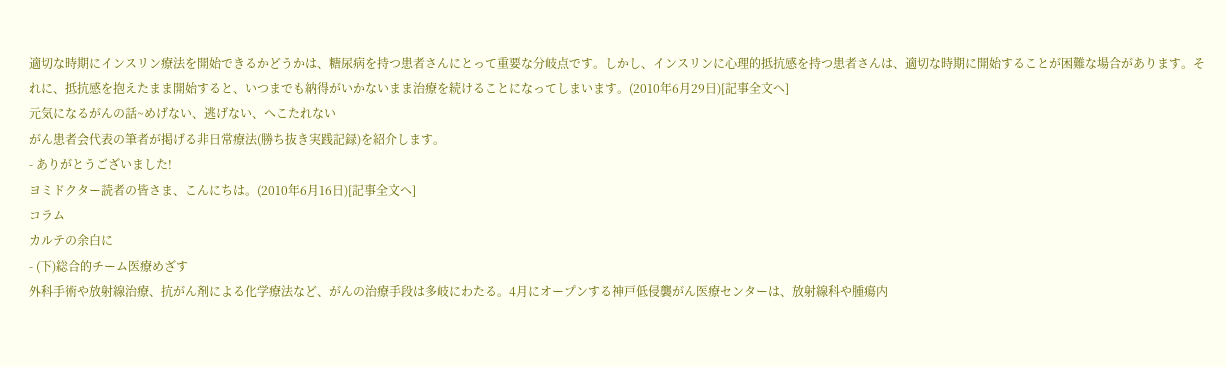適切な時期にインスリン療法を開始できるかどうかは、糖尿病を持つ患者さんにとって重要な分岐点です。しかし、インスリンに心理的抵抗感を持つ患者さんは、適切な時期に開始することが困難な場合があります。それに、抵抗感を抱えたまま開始すると、いつまでも納得がいかないまま治療を続けることになってしまいます。(2010年6月29日)[記事全文へ]
元気になるがんの話~めげない、逃げない、へこたれない
がん患者会代表の筆者が掲げる非日常療法(勝ち抜き実践記録)を紹介します。
- ありがとうございました!
ヨミドクター読者の皆さま、こんにちは。(2010年6月16日)[記事全文へ]
コラム
カルテの余白に
- (下)総合的チーム医療めざす
外科手術や放射線治療、抗がん剤による化学療法など、がんの治療手段は多岐にわたる。4月にオープンする神戸低侵襲がん医療センターは、放射線科や腫瘍内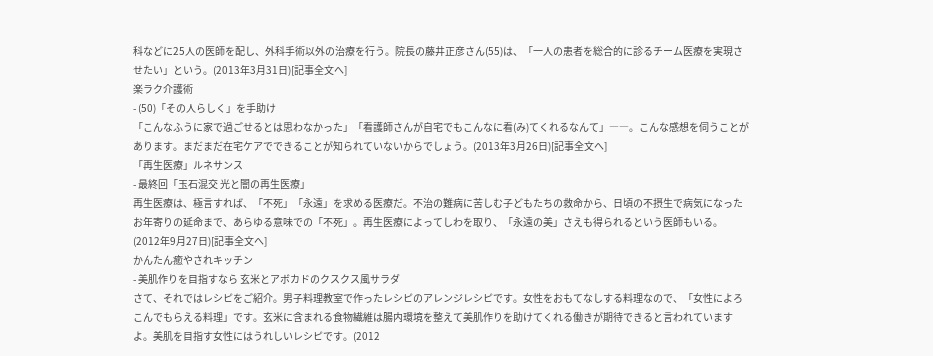科などに25人の医師を配し、外科手術以外の治療を行う。院長の藤井正彦さん(55)は、「一人の患者を総合的に診るチーム医療を実現させたい」という。(2013年3月31日)[記事全文へ]
楽ラク介護術
- (50)「その人らしく」を手助け
「こんなふうに家で過ごせるとは思わなかった」「看護師さんが自宅でもこんなに看(み)てくれるなんて」――。こんな感想を伺うことがあります。まだまだ在宅ケアでできることが知られていないからでしょう。(2013年3月26日)[記事全文へ]
「再生医療」ルネサンス
- 最終回「玉石混交 光と闇の再生医療」
再生医療は、極言すれば、「不死」「永遠」を求める医療だ。不治の難病に苦しむ子どもたちの救命から、日頃の不摂生で病気になったお年寄りの延命まで、あらゆる意味での「不死」。再生医療によってしわを取り、「永遠の美」さえも得られるという医師もいる。(2012年9月27日)[記事全文へ]
かんたん癒やされキッチン
- 美肌作りを目指すなら 玄米とアボカドのクスクス風サラダ
さて、それではレシピをご紹介。男子料理教室で作ったレシピのアレンジレシピです。女性をおもてなしする料理なので、「女性によろこんでもらえる料理」です。玄米に含まれる食物繊維は腸内環境を整えて美肌作りを助けてくれる働きが期待できると言われていますよ。美肌を目指す女性にはうれしいレシピです。(2012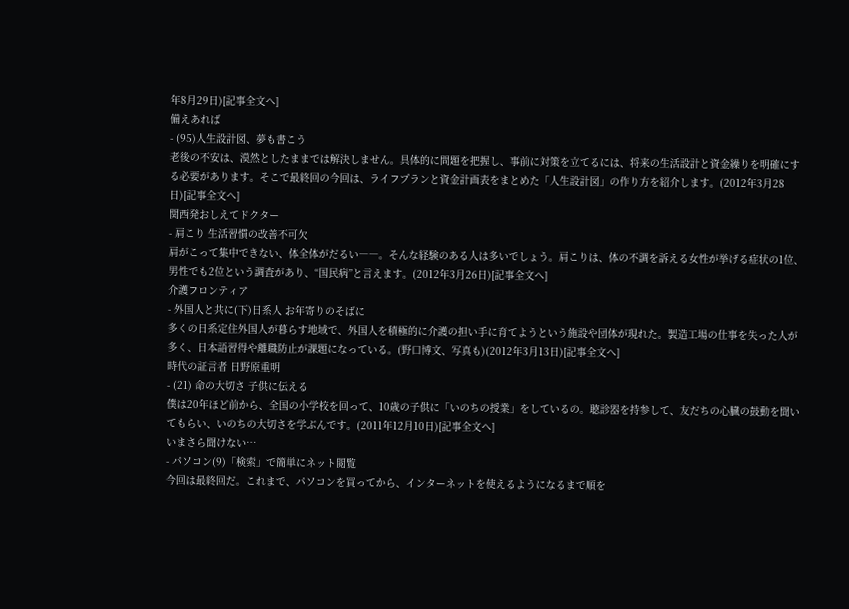年8月29日)[記事全文へ]
備えあれば
- (95)人生設計図、夢も書こう
老後の不安は、漠然としたままでは解決しません。具体的に問題を把握し、事前に対策を立てるには、将来の生活設計と資金繰りを明確にする必要があります。そこで最終回の今回は、ライフプランと資金計画表をまとめた「人生設計図」の作り方を紹介します。(2012年3月28日)[記事全文へ]
関西発おしえてドクター
- 肩こり 生活習慣の改善不可欠
肩がこって集中できない、体全体がだるい――。そんな経験のある人は多いでしょう。肩こりは、体の不調を訴える女性が挙げる症状の1位、男性でも2位という調査があり、“国民病”と言えます。(2012年3月26日)[記事全文へ]
介護フロンティア
- 外国人と共に(下)日系人 お年寄りのそばに
多くの日系定住外国人が暮らす地域で、外国人を積極的に介護の担い手に育てようという施設や団体が現れた。製造工場の仕事を失った人が多く、日本語習得や離職防止が課題になっている。(野口博文、写真も)(2012年3月13日)[記事全文へ]
時代の証言者 日野原重明
- (21) 命の大切さ 子供に伝える
僕は20年ほど前から、全国の小学校を回って、10歳の子供に「いのちの授業」をしているの。聴診器を持参して、友だちの心臓の鼓動を聞いてもらい、いのちの大切さを学ぶんです。(2011年12月10日)[記事全文へ]
いまさら聞けない…
- パソコン(9)「検索」で簡単にネット閲覧
今回は最終回だ。これまで、パソコンを買ってから、インターネットを使えるようになるまで順を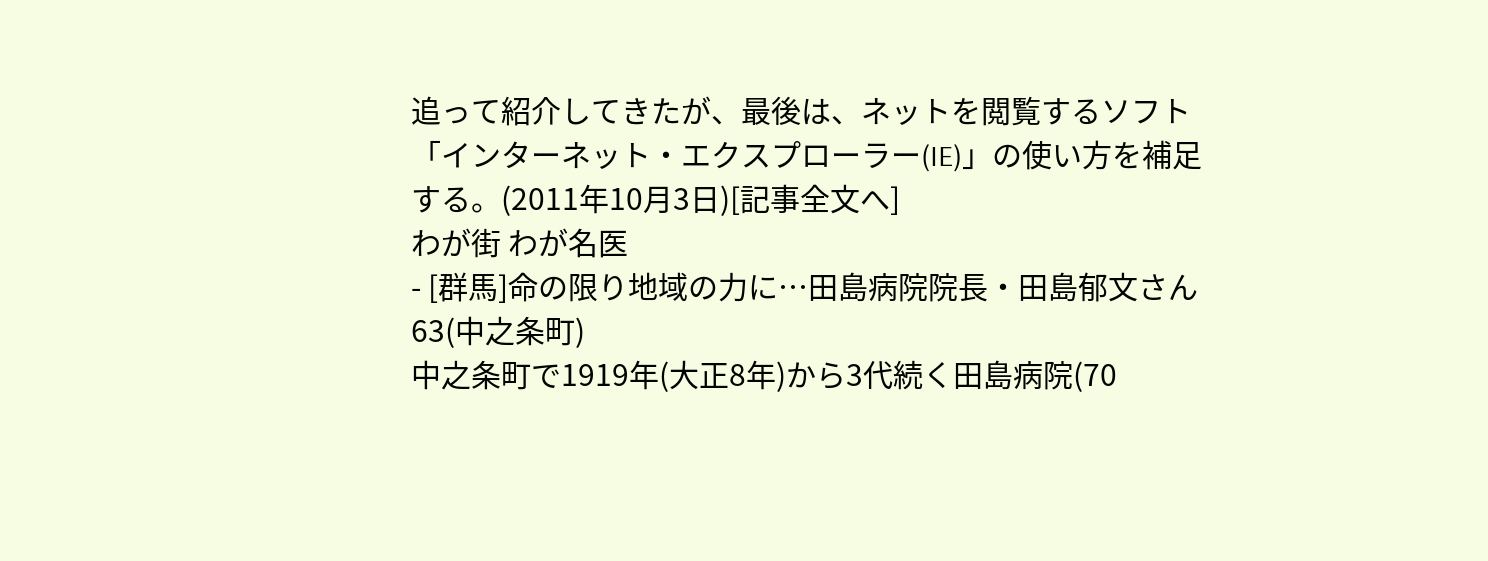追って紹介してきたが、最後は、ネットを閲覧するソフト「インターネット・エクスプローラー(IE)」の使い方を補足する。(2011年10月3日)[記事全文へ]
わが街 わが名医
- [群馬]命の限り地域の力に…田島病院院長・田島郁文さん 63(中之条町)
中之条町で1919年(大正8年)から3代続く田島病院(70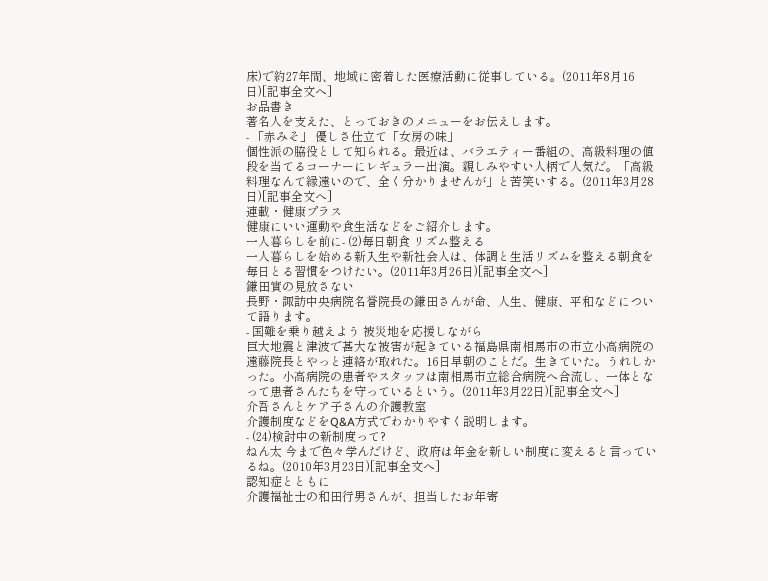床)で約27年間、地域に密着した医療活動に従事している。(2011年8月16日)[記事全文へ]
お品書き
著名人を支えた、とっておきのメニューをお伝えします。
- 「赤みそ」 優しさ仕立て「女房の味」
個性派の脇役として知られる。最近は、バラエティー番組の、高級料理の値段を当てるコーナーにレギュラー出演。親しみやすい人柄で人気だ。「高級料理なんて縁遠いので、全く分かりませんが」と苦笑いする。(2011年3月28日)[記事全文へ]
連載・健康プラス
健康にいい運動や食生活などをご紹介します。
一人暮らしを前に- (2)毎日朝食 リズム整える
一人暮らしを始める新入生や新社会人は、体調と生活リズムを整える朝食を毎日とる習慣をつけたい。(2011年3月26日)[記事全文へ]
鎌田實の見放さない
長野・諏訪中央病院名誉院長の鎌田さんが命、人生、健康、平和などについて語ります。
- 国難を乗り越えよう 被災地を応援しながら
巨大地震と津波で甚大な被害が起きている福島県南相馬市の市立小高病院の遠藤院長とやっと連絡が取れた。16日早朝のことだ。生きていた。うれしかった。小高病院の患者やスタッフは南相馬市立総合病院へ合流し、一体となって患者さんたちを守っているという。(2011年3月22日)[記事全文へ]
介吾さんとケア子さんの介護教室
介護制度などをQ&A方式でわかりやすく説明します。
- (24)検討中の新制度って?
ねん太 今まで色々学んだけど、政府は年金を新しい制度に変えると言っているね。(2010年3月23日)[記事全文へ]
認知症とともに
介護福祉士の和田行男さんが、担当したお年寄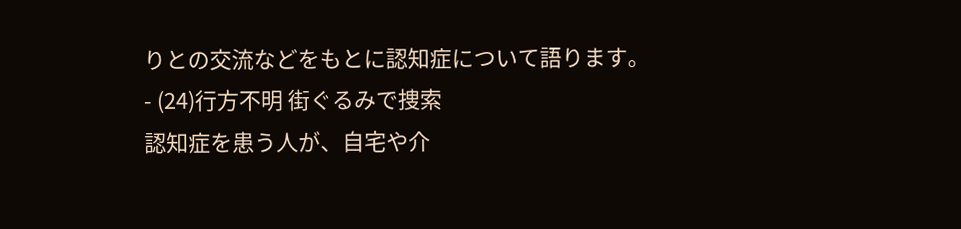りとの交流などをもとに認知症について語ります。
- (24)行方不明 街ぐるみで捜索
認知症を患う人が、自宅や介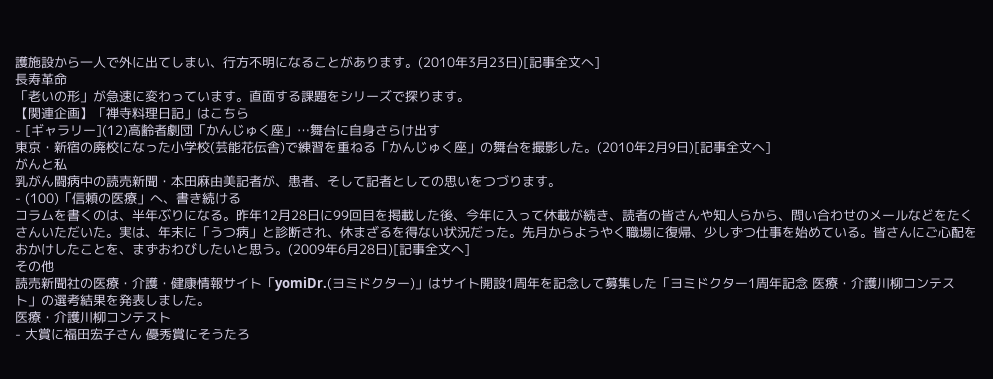護施設から一人で外に出てしまい、行方不明になることがあります。(2010年3月23日)[記事全文へ]
長寿革命
「老いの形」が急速に変わっています。直面する課題をシリーズで探ります。
【関連企画】「禅寺料理日記」はこちら
- [ギャラリー](12)高齢者劇団「かんじゅく座」…舞台に自身さらけ出す
東京・新宿の廃校になった小学校(芸能花伝舎)で練習を重ねる「かんじゅく座」の舞台を撮影した。(2010年2月9日)[記事全文へ]
がんと私
乳がん闘病中の読売新聞・本田麻由美記者が、患者、そして記者としての思いをつづります。
- (100)「信頼の医療」へ、書き続ける
コラムを書くのは、半年ぶりになる。昨年12月28日に99回目を掲載した後、今年に入って休載が続き、読者の皆さんや知人らから、問い合わせのメールなどをたくさんいただいた。実は、年末に「うつ病」と診断され、休まざるを得ない状況だった。先月からようやく職場に復帰、少しずつ仕事を始めている。皆さんにご心配をおかけしたことを、まずおわびしたいと思う。(2009年6月28日)[記事全文へ]
その他
読売新聞社の医療・介護・健康情報サイト「yomiDr.(ヨミドクター)」はサイト開設1周年を記念して募集した「ヨミドクター1周年記念 医療・介護川柳コンテスト」の選考結果を発表しました。
医療・介護川柳コンテスト
- 大賞に福田宏子さん 優秀賞にそうたろ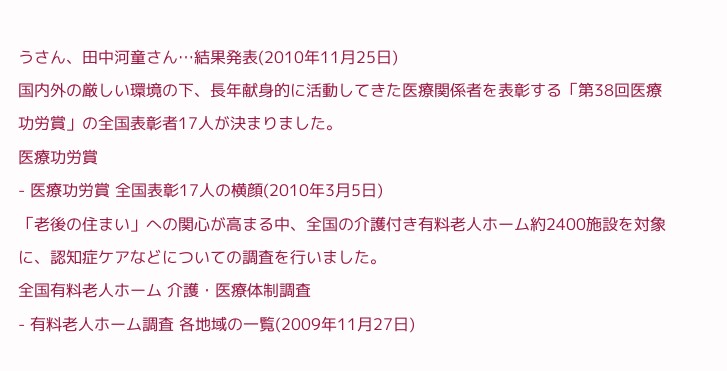うさん、田中河童さん…結果発表(2010年11月25日)
国内外の厳しい環境の下、長年献身的に活動してきた医療関係者を表彰する「第38回医療功労賞」の全国表彰者17人が決まりました。
医療功労賞
- 医療功労賞 全国表彰17人の横顔(2010年3月5日)
「老後の住まい」への関心が高まる中、全国の介護付き有料老人ホーム約2400施設を対象に、認知症ケアなどについての調査を行いました。
全国有料老人ホーム 介護・医療体制調査
- 有料老人ホーム調査 各地域の一覧(2009年11月27日)